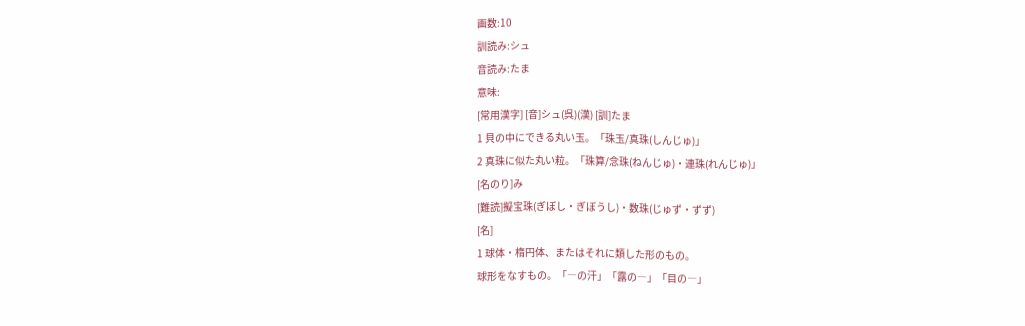画数:10
訓読み:シュ
音読み:たま
意味:
[常用漢字] [音]シュ(呉)(漢) [訓]たま
1 貝の中にできる丸い玉。「珠玉/真珠(しんじゅ)」
2 真珠に似た丸い粒。「珠算/念珠(ねんじゅ)・連珠(れんじゅ)」
[名のり]み
[難読]擬宝珠(ぎぼし・ぎぼうし)・数珠(じゅず・ずず)
[名]
1 球体・楕円体、またはそれに類した形のもの。
球形をなすもの。「―の汗」「露の―」「目の―」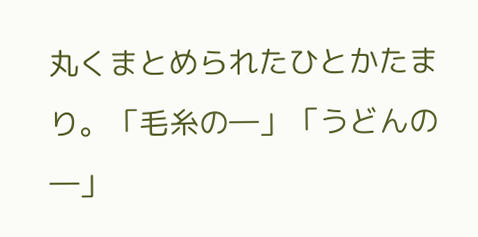丸くまとめられたひとかたまり。「毛糸の―」「うどんの―」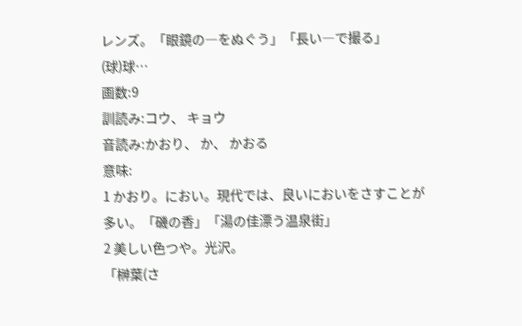レンズ。「眼鏡の―をぬぐう」「長い―で撮る」
(球)球…
画数:9
訓読み:コウ、 キョウ
音読み:かおり、 か、 かおる
意味:
1 かおり。におい。現代では、良いにおいをさすことが多い。「磯の香」「湯の佳漂う温泉街」
2 美しい色つや。光沢。
「榊葉(さ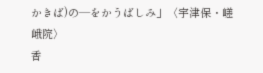かきば)の―をかうばしみ」〈宇津保・嵯峨院〉
香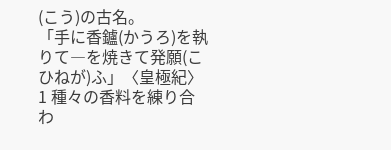(こう)の古名。
「手に香鑪(かうろ)を執りて―を焼きて発願(こひねが)ふ」〈皇極紀〉
1 種々の香料を練り合わ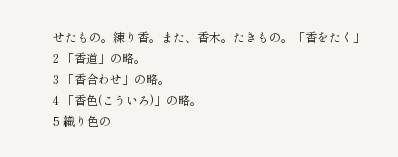せたもの。練り香。また、香木。たきもの。「香をたく」
2 「香道」の略。
3 「香合わせ」の略。
4 「香色(こういろ)」の略。
5 織り色の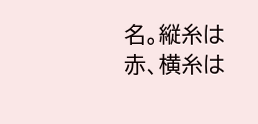名。縦糸は赤、横糸は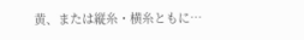黄、または縦糸・横糸ともに…